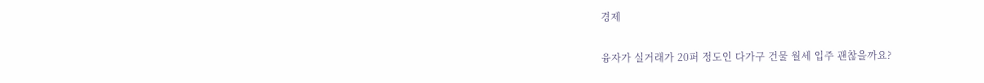경제

융자가 실거래가 20퍼 정도인 다가구 건물 월세 입주 괜찮을까요?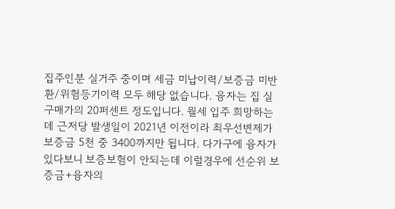집주인분 실거주 중이며 세금 미납이력/보증금 미반환/위험등기이력 모두 해당 없습니다. 융자는 집 실구매가의 20퍼센트 정도입니다. 월세 입주 희망하는데 근저당 발생일이 2021년 이전이라 최우선변제가 보증금 5천 중 3400까지만 됩니다. 다가구에 융자가 있다보니 보증보험이 안되는데 이럴경우에 선순위 보증금+융자의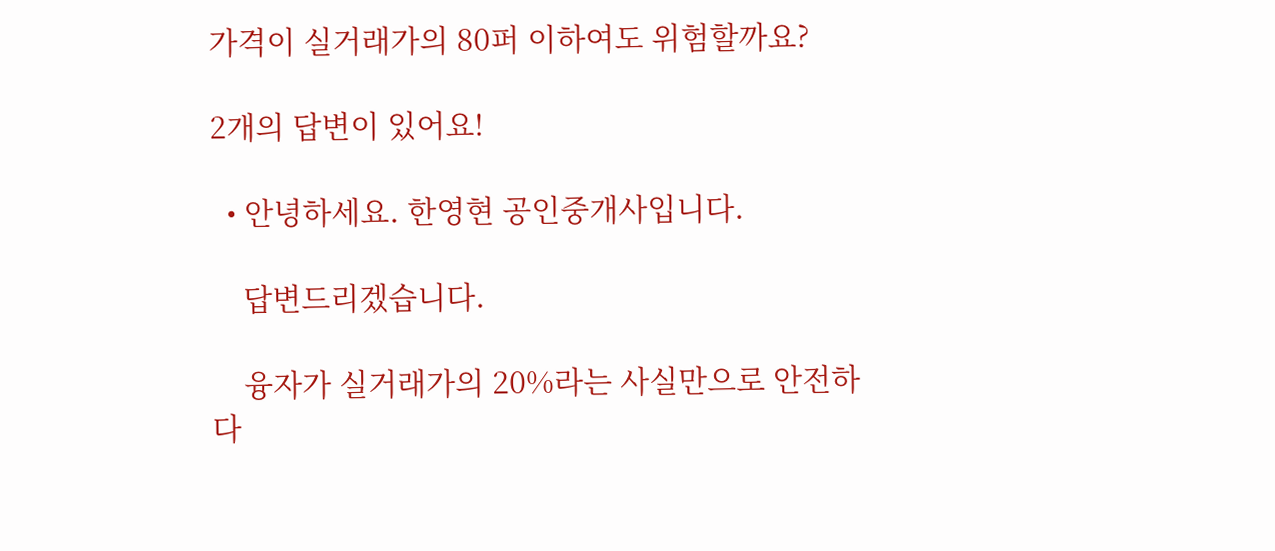가격이 실거래가의 80퍼 이하여도 위험할까요?

2개의 답변이 있어요!

  • 안녕하세요. 한영현 공인중개사입니다.

    답변드리겠습니다.

    융자가 실거래가의 20%라는 사실만으로 안전하다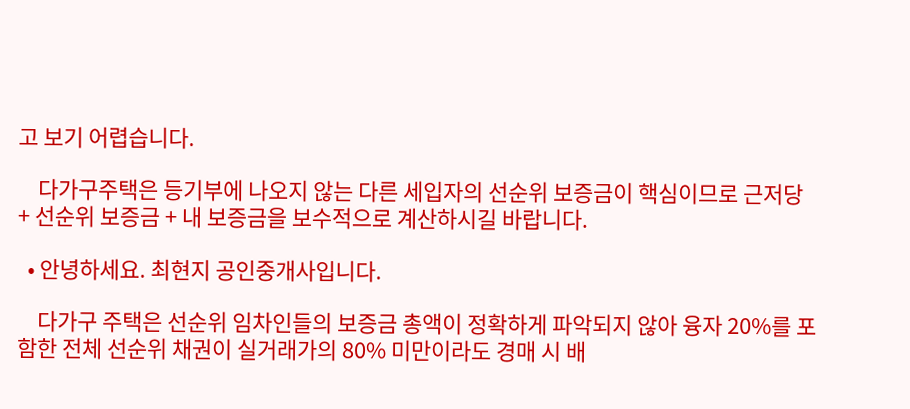고 보기 어렵습니다.

    다가구주택은 등기부에 나오지 않는 다른 세입자의 선순위 보증금이 핵심이므로 근저당 + 선순위 보증금 + 내 보증금을 보수적으로 계산하시길 바랍니다.

  • 안녕하세요. 최현지 공인중개사입니다.

    다가구 주택은 선순위 임차인들의 보증금 총액이 정확하게 파악되지 않아 융자 20%를 포함한 전체 선순위 채권이 실거래가의 80% 미만이라도 경매 시 배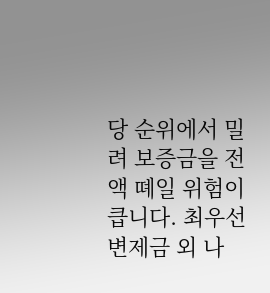당 순위에서 밀려 보증금을 전액 뗴일 위험이 큽니다. 최우선변제금 외 나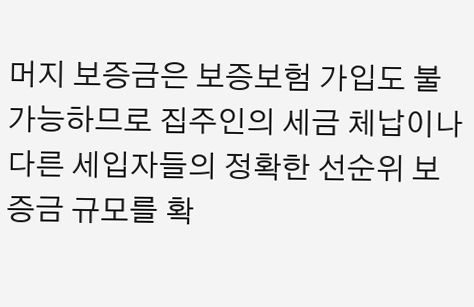머지 보증금은 보증보험 가입도 불가능하므로 집주인의 세금 체납이나 다른 세입자들의 정확한 선순위 보증금 규모를 확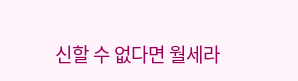신할 수 없다면 월세라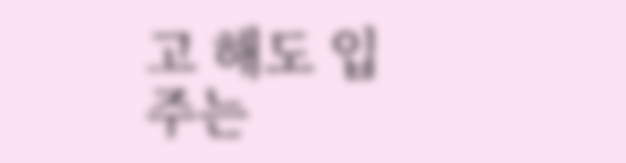고 해도 입주는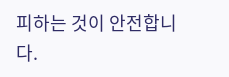피하는 것이 안전합니다.